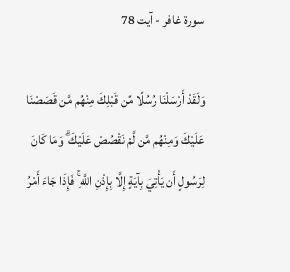سورة غافر - آیت 78

وَلَقَدْ أَرْسَلْنَا رُسُلًا مِّن قَبْلِكَ مِنْهُم مَّن قَصَصْنَا عَلَيْكَ وَمِنْهُم مَّن لَّمْ نَقْصُصْ عَلَيْكَ ۗ وَمَا كَانَ لِرَسُولٍ أَن يَأْتِيَ بِآيَةٍ إِلَّا بِإِذْنِ اللَّهِ ۚ فَإِذَا جَاءَ أَمْرُ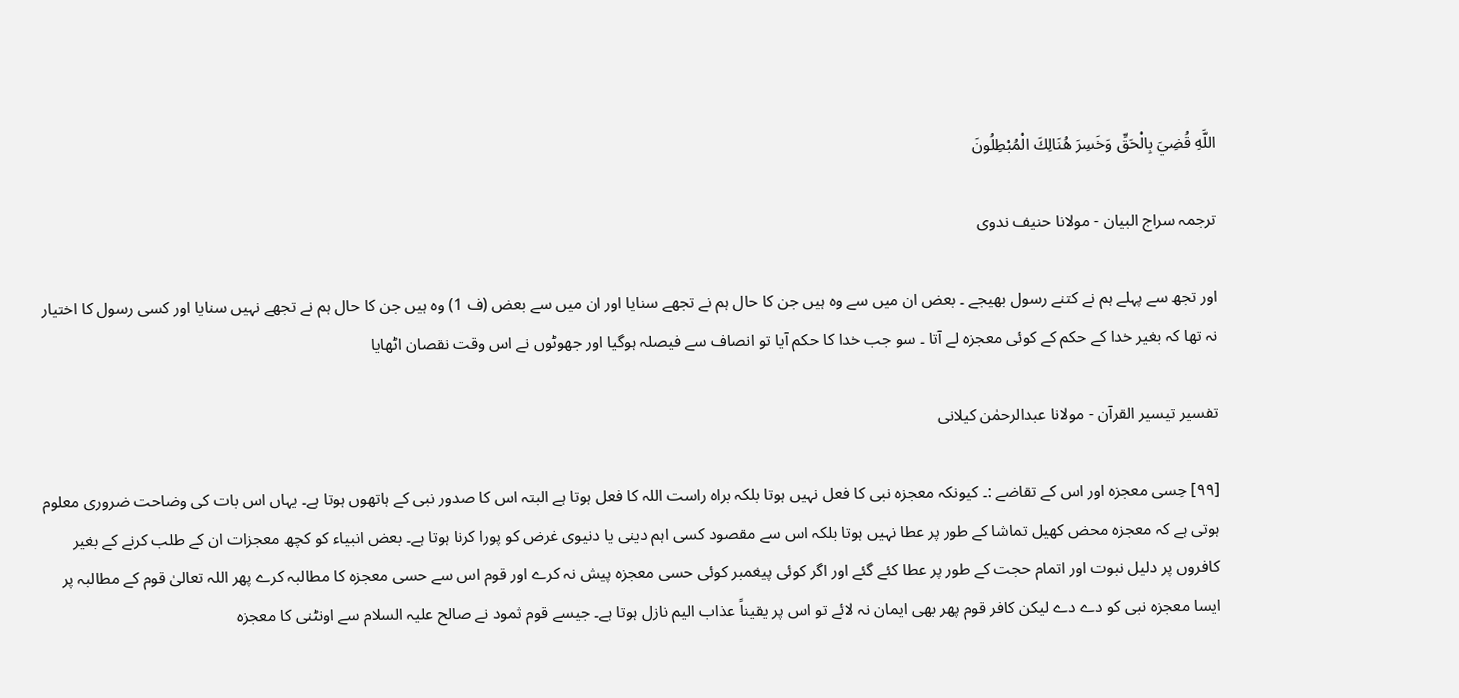اللَّهِ قُضِيَ بِالْحَقِّ وَخَسِرَ هُنَالِكَ الْمُبْطِلُونَ

ترجمہ سراج البیان - مولانا حنیف ندوی

اور تجھ سے پہلے ہم نے کتنے رسول بھیجے ۔ بعض ان میں سے وہ ہیں جن کا حال ہم نے تجھے سنایا اور ان میں سے بعض (ف 1) وہ ہیں جن کا حال ہم نے تجھے نہیں سنایا اور کسی رسول کا اختیار نہ تھا کہ بغیر خدا کے حکم کے کوئی معجزہ لے آتا ۔ سو جب خدا کا حکم آیا تو انصاف سے فیصلہ ہوگیا اور جھوٹوں نے اس وقت نقصان اٹھایا

تفسیر تیسیر القرآن - مولانا عبدالرحمٰن کیلانی

[٩٩] حِسی معجزہ اور اس کے تقاضے :۔ کیونکہ معجزہ نبی کا فعل نہیں ہوتا بلکہ براہ راست اللہ کا فعل ہوتا ہے البتہ اس کا صدور نبی کے ہاتھوں ہوتا ہے۔ یہاں اس بات کی وضاحت ضروری معلوم ہوتی ہے کہ معجزہ محض کھیل تماشا کے طور پر عطا نہیں ہوتا بلکہ اس سے مقصود کسی اہم دینی یا دنیوی غرض کو پورا کرنا ہوتا ہے۔ بعض انبیاء کو کچھ معجزات ان کے طلب کرنے کے بغیر کافروں پر دلیل نبوت اور اتمام حجت کے طور پر عطا کئے گئے اور اگر کوئی پیغمبر کوئی حسی معجزہ پیش نہ کرے اور قوم اس سے حسی معجزہ کا مطالبہ کرے پھر اللہ تعالیٰ قوم کے مطالبہ پر ایسا معجزہ نبی کو دے دے لیکن کافر قوم پھر بھی ایمان نہ لائے تو اس پر یقیناً عذاب الیم نازل ہوتا ہے۔ جیسے قوم ثمود نے صالح علیہ السلام سے اونٹنی کا معجزہ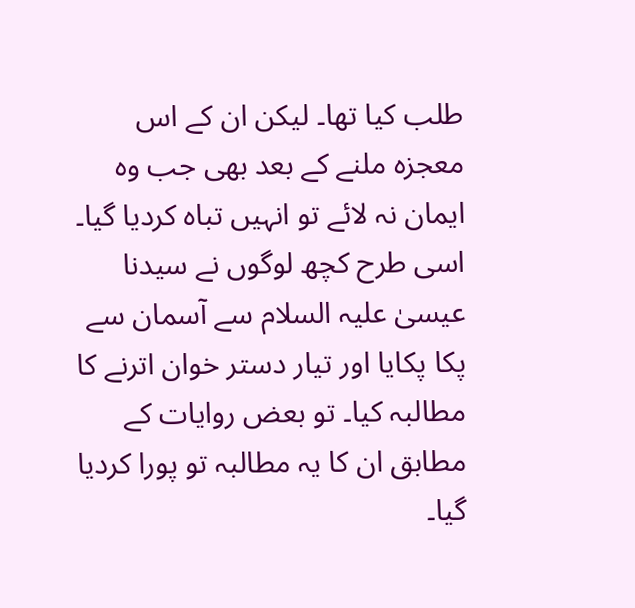طلب کیا تھا۔ لیکن ان کے اس معجزہ ملنے کے بعد بھی جب وہ ایمان نہ لائے تو انہیں تباہ کردیا گیا۔ اسی طرح کچھ لوگوں نے سیدنا عیسیٰ علیہ السلام سے آسمان سے پکا پکایا اور تیار دستر خوان اترنے کا مطالبہ کیا۔ تو بعض روایات کے مطابق ان کا یہ مطالبہ تو پورا کردیا گیا۔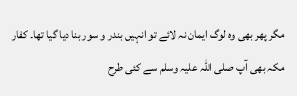مگر پھر بھی وہ لوگ ایمان نہ لائے تو انہیں بندر و سور بنا دیا گیا تھا۔ کفار مکہ بھی آپ صلی اللہ علیہ وسلم سے کئی طرح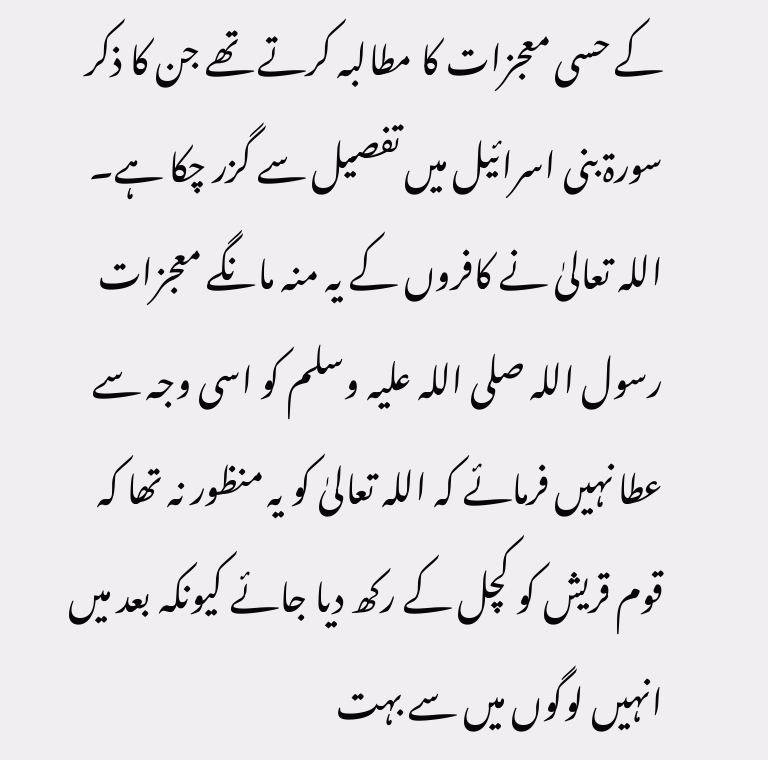کے حسی معجزات کا مطالبہ کرتے تھے جن کا ذکر سورۃ بنی اسرائیل میں تفصیل سے گزر چکا ہے۔ اللہ تعالیٰ نے کافروں کے یہ منہ مانگے معجزات رسول اللہ صلی اللہ علیہ وسلم کو اسی وجہ سے عطا نہیں فرمائے کہ اللہ تعالیٰ کو یہ منظور نہ تھا کہ قوم قریش کو کچل کے رکھ دیا جائے کیونکہ بعد میں انہیں لوگوں میں سے بہت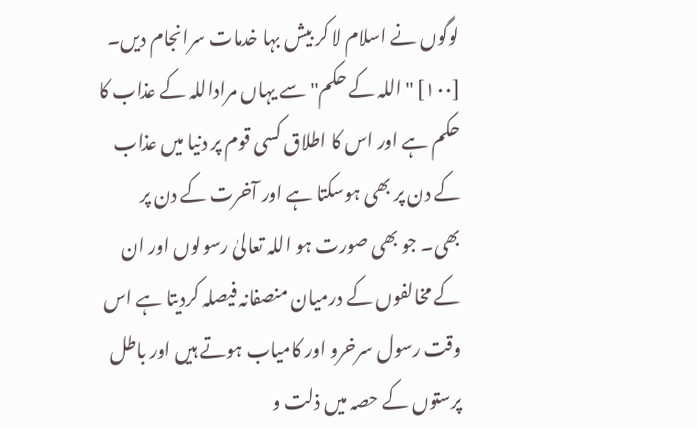لوگوں نے اسلام لا کر بیش بہا خدمات سرانجام دیں۔ [١٠٠] ''اللہ کے حکم'' سے یہاں مراداللہ کے عذاب کا حکم ہے اور اس کا اطلاق کسی قوم پر دنیا میں عذاب کے دن پر بھی ہوسکتا ہے اور آخرت کے دن پر بھی۔ جو بھی صورت ہو اللہ تعالیٰ رسولوں اور ان کے مخالفوں کے درمیان منصفانہ فیصلہ کردیتا ہے اس وقت رسول سرخرو اور کامیاب ہوتے ہیں اور باطل پرستوں کے حصہ میں ذلت و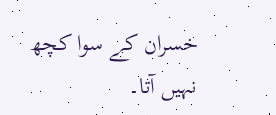خسران کے سوا کچھ نہیں آتا۔